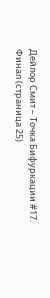Дейлор Смит – Точка Бифуркации #17. Финал (страница 25)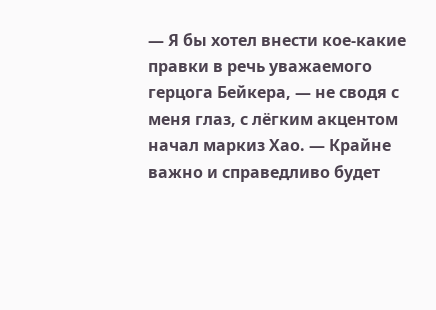— Я бы хотел внести кое-какие правки в речь уважаемого герцога Бейкера, — не сводя с меня глаз, с лёгким акцентом начал маркиз Хао. — Крайне важно и справедливо будет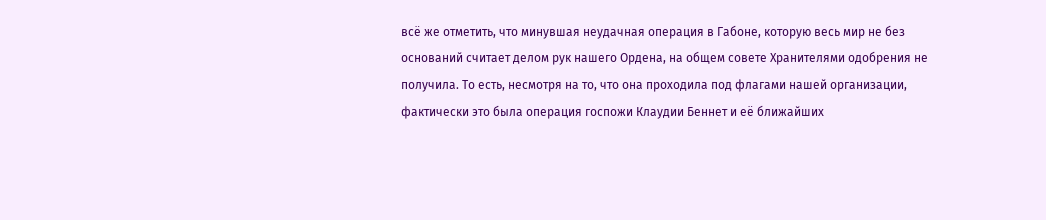всё же отметить, что минувшая неудачная операция в Габоне, которую весь мир не без оснований считает делом рук нашего Ордена, на общем совете Хранителями одобрения не получила. То есть, несмотря на то, что она проходила под флагами нашей организации, фактически это была операция госпожи Клаудии Беннет и её ближайших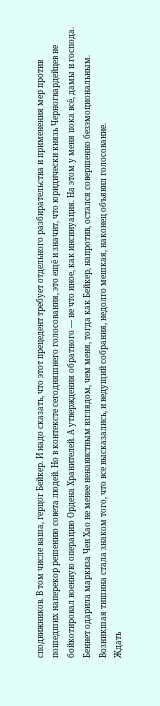сподвижников. В том числе ваша, герцог Бейкер. И надо сказать, что этот прецедент требует отдельного разбирательства и применения мер против пошедших наперекор решению совета людей. Но в контексте сегодняшнего голосования, это ещё и значит, что юридически князь Черногвардейцев не бойкотировал военную операцию Ордена Хранителей. А утверждения обратного — не что иное, как инсинуация. На этом у меня пока всё, дамы и господа.
Беннет одарила маркиза Чен Хао не менее ненавистным взглядом, чем меня, тогда как Бейкер, напротив, остался совершенно безэмоциональным. Возникшая тишина стала знаком того, что все высказались, и ведущий собрания, недолго мешкая, наконец объявил голосование.
Ждать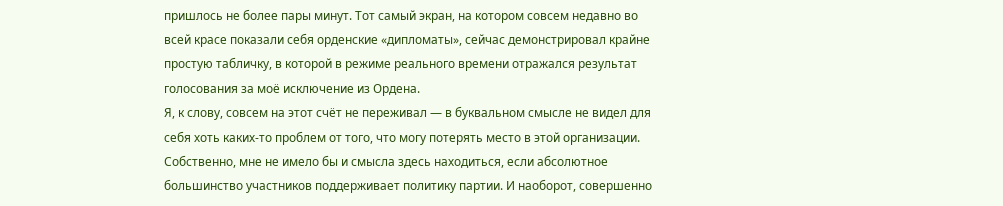пришлось не более пары минут. Тот самый экран, на котором совсем недавно во всей красе показали себя орденские «дипломаты», сейчас демонстрировал крайне простую табличку, в которой в режиме реального времени отражался результат голосования за моё исключение из Ордена.
Я, к слову, совсем на этот счёт не переживал — в буквальном смысле не видел для себя хоть каких-то проблем от того, что могу потерять место в этой организации. Собственно, мне не имело бы и смысла здесь находиться, если абсолютное большинство участников поддерживает политику партии. И наоборот, совершенно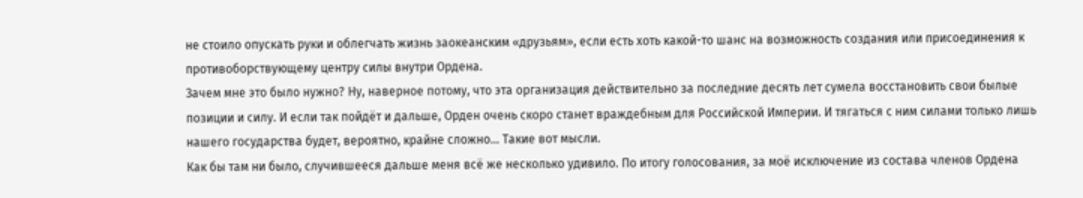не стоило опускать руки и облегчать жизнь заокеанским «друзьям», если есть хоть какой-то шанс на возможность создания или присоединения к противоборствующему центру силы внутри Ордена.
Зачем мне это было нужно? Ну, наверное потому, что эта организация действительно за последние десять лет сумела восстановить свои былые позиции и силу. И если так пойдёт и дальше, Орден очень скоро станет враждебным для Российской Империи. И тягаться с ним силами только лишь нашего государства будет, вероятно, крайне сложно… Такие вот мысли.
Как бы там ни было, случившееся дальше меня всё же несколько удивило. По итогу голосования, за моё исключение из состава членов Ордена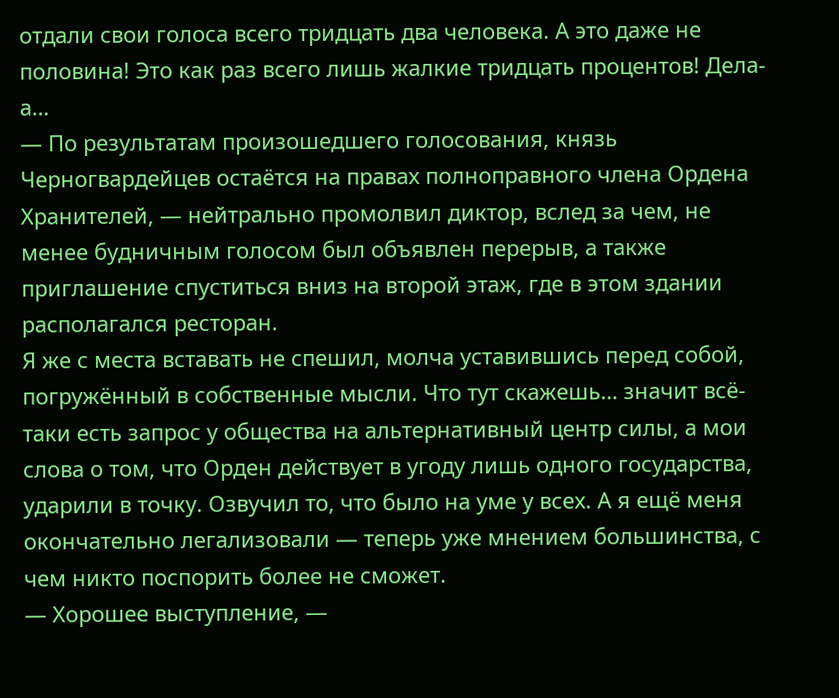отдали свои голоса всего тридцать два человека. А это даже не половина! Это как раз всего лишь жалкие тридцать процентов! Дела-а…
— По результатам произошедшего голосования, князь Черногвардейцев остаётся на правах полноправного члена Ордена Хранителей, — нейтрально промолвил диктор, вслед за чем, не менее будничным голосом был объявлен перерыв, а также приглашение спуститься вниз на второй этаж, где в этом здании располагался ресторан.
Я же с места вставать не спешил, молча уставившись перед собой, погружённый в собственные мысли. Что тут скажешь… значит всё-таки есть запрос у общества на альтернативный центр силы, а мои слова о том, что Орден действует в угоду лишь одного государства, ударили в точку. Озвучил то, что было на уме у всех. А я ещё меня окончательно легализовали — теперь уже мнением большинства, с чем никто поспорить более не сможет.
— Хорошее выступление, —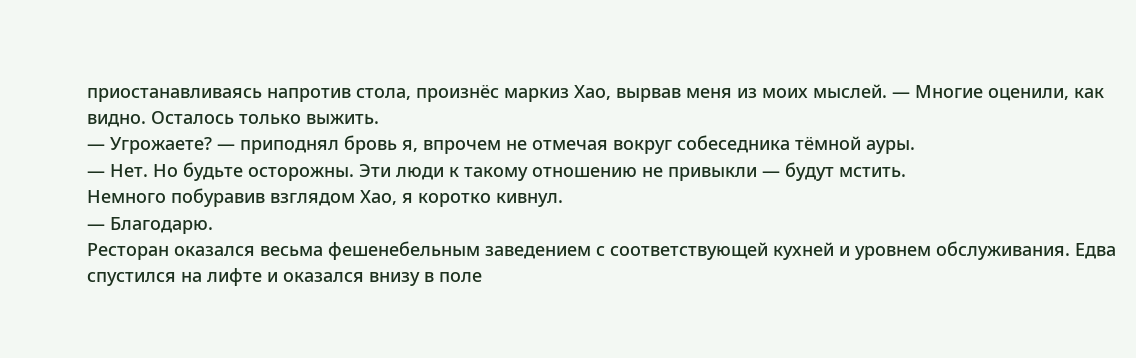приостанавливаясь напротив стола, произнёс маркиз Хао, вырвав меня из моих мыслей. — Многие оценили, как видно. Осталось только выжить.
— Угрожаете? — приподнял бровь я, впрочем не отмечая вокруг собеседника тёмной ауры.
— Нет. Но будьте осторожны. Эти люди к такому отношению не привыкли — будут мстить.
Немного побуравив взглядом Хао, я коротко кивнул.
— Благодарю.
Ресторан оказался весьма фешенебельным заведением с соответствующей кухней и уровнем обслуживания. Едва спустился на лифте и оказался внизу в поле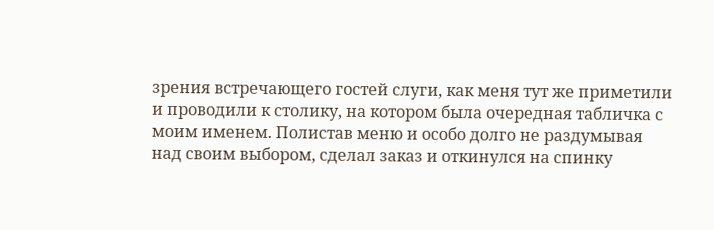зрения встречающего гостей слуги, как меня тут же приметили и проводили к столику, на котором была очередная табличка с моим именем. Полистав меню и особо долго не раздумывая над своим выбором, сделал заказ и откинулся на спинку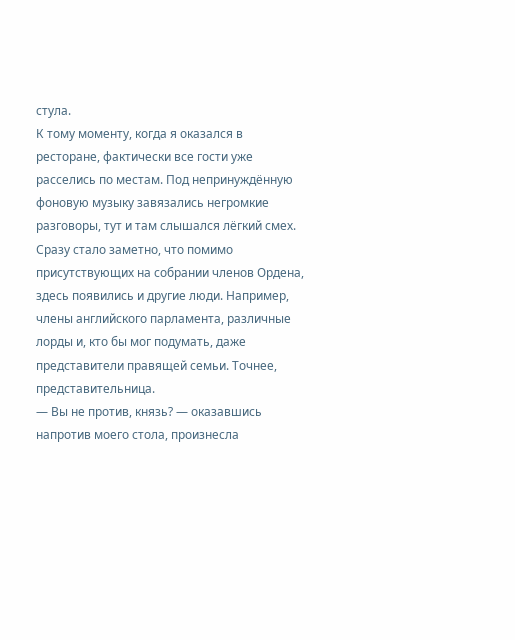стула.
К тому моменту, когда я оказался в ресторане, фактически все гости уже расселись по местам. Под непринуждённую фоновую музыку завязались негромкие разговоры, тут и там слышался лёгкий смех. Сразу стало заметно, что помимо присутствующих на собрании членов Ордена, здесь появились и другие люди. Например, члены английского парламента, различные лорды и, кто бы мог подумать, даже представители правящей семьи. Точнее, представительница.
— Вы не против, князь? — оказавшись напротив моего стола, произнесла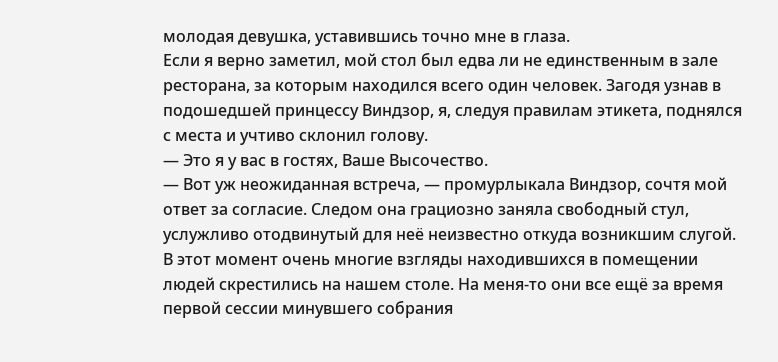молодая девушка, уставившись точно мне в глаза.
Если я верно заметил, мой стол был едва ли не единственным в зале ресторана, за которым находился всего один человек. Загодя узнав в подошедшей принцессу Виндзор, я, следуя правилам этикета, поднялся с места и учтиво склонил голову.
— Это я у вас в гостях, Ваше Высочество.
— Вот уж неожиданная встреча, — промурлыкала Виндзор, сочтя мой ответ за согласие. Следом она грациозно заняла свободный стул, услужливо отодвинутый для неё неизвестно откуда возникшим слугой.
В этот момент очень многие взгляды находившихся в помещении людей скрестились на нашем столе. На меня-то они все ещё за время первой сессии минувшего собрания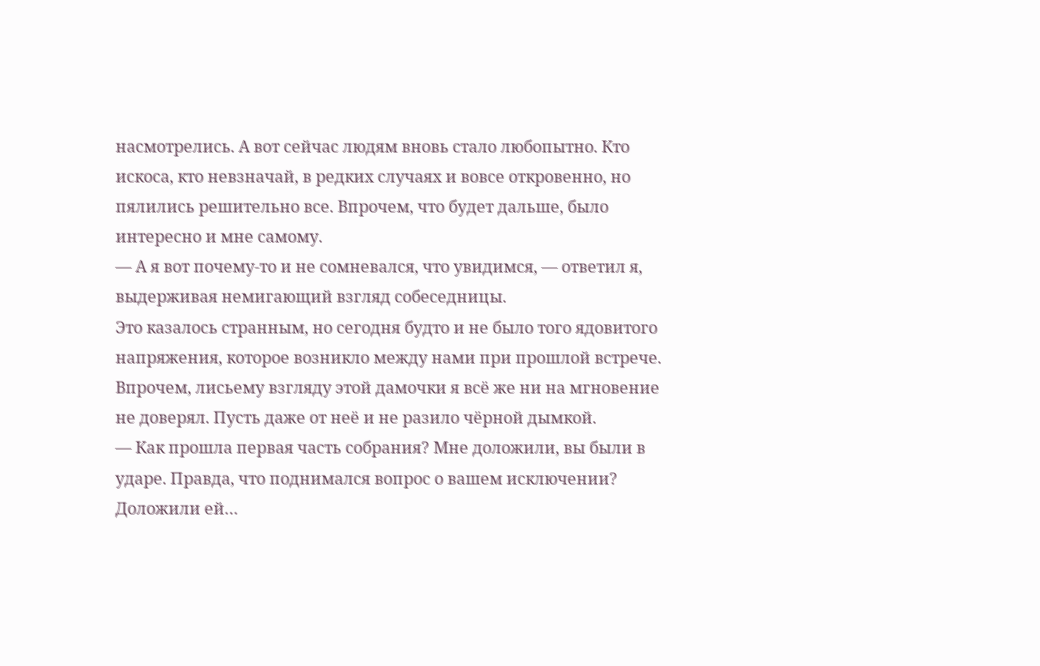насмотрелись. А вот сейчас людям вновь стало любопытно. Кто искоса, кто невзначай, в редких случаях и вовсе откровенно, но пялились решительно все. Впрочем, что будет дальше, было интересно и мне самому.
— А я вот почему-то и не сомневался, что увидимся, — ответил я, выдерживая немигающий взгляд собеседницы.
Это казалось странным, но сегодня будто и не было того ядовитого напряжения, которое возникло между нами при прошлой встрече. Впрочем, лисьему взгляду этой дамочки я всё же ни на мгновение не доверял. Пусть даже от неё и не разило чёрной дымкой.
— Как прошла первая часть собрания? Мне доложили, вы были в ударе. Правда, что поднимался вопрос о вашем исключении?
Доложили ей…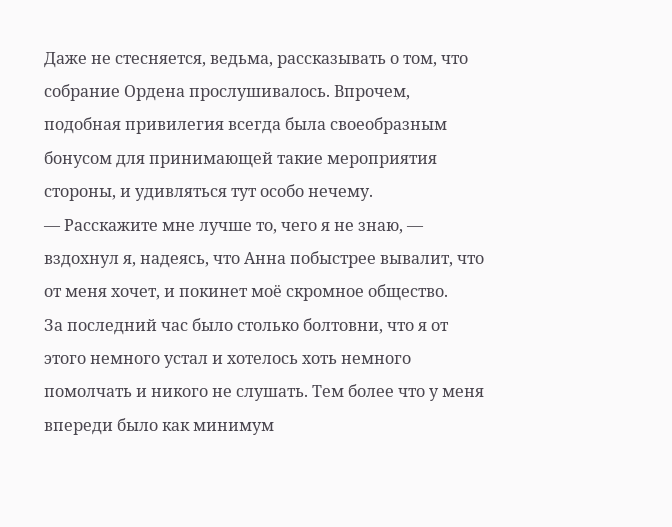Даже не стесняется, ведьма, рассказывать о том, что собрание Ордена прослушивалось. Впрочем, подобная привилегия всегда была своеобразным бонусом для принимающей такие мероприятия стороны, и удивляться тут особо нечему.
— Расскажите мне лучше то, чего я не знаю, — вздохнул я, надеясь, что Анна побыстрее вывалит, что от меня хочет, и покинет моё скромное общество.
За последний час было столько болтовни, что я от этого немного устал и хотелось хоть немного помолчать и никого не слушать. Тем более что у меня впереди было как минимум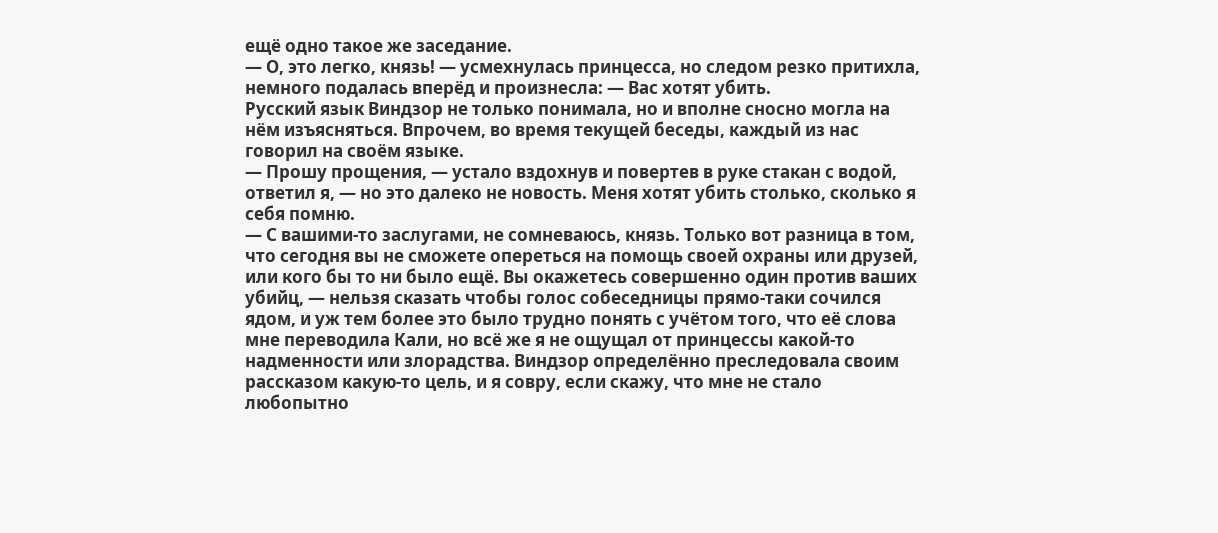ещё одно такое же заседание.
— О, это легко, князь! — усмехнулась принцесса, но следом резко притихла, немного подалась вперёд и произнесла: — Вас хотят убить.
Русский язык Виндзор не только понимала, но и вполне сносно могла на нём изъясняться. Впрочем, во время текущей беседы, каждый из нас говорил на своём языке.
— Прошу прощения, — устало вздохнув и повертев в руке стакан с водой, ответил я, — но это далеко не новость. Меня хотят убить столько, сколько я себя помню.
— С вашими-то заслугами, не сомневаюсь, князь. Только вот разница в том, что сегодня вы не сможете опереться на помощь своей охраны или друзей, или кого бы то ни было ещё. Вы окажетесь совершенно один против ваших убийц, — нельзя сказать чтобы голос собеседницы прямо-таки сочился ядом, и уж тем более это было трудно понять с учётом того, что её слова мне переводила Кали, но всё же я не ощущал от принцессы какой-то надменности или злорадства. Виндзор определённо преследовала своим рассказом какую-то цель, и я совру, если скажу, что мне не стало любопытно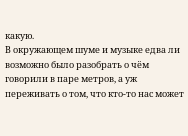какую.
В окружающем шуме и музыке едва ли возможно было разобрать о чём говорили в паре метров, а уж переживать о том, что кто-то нас может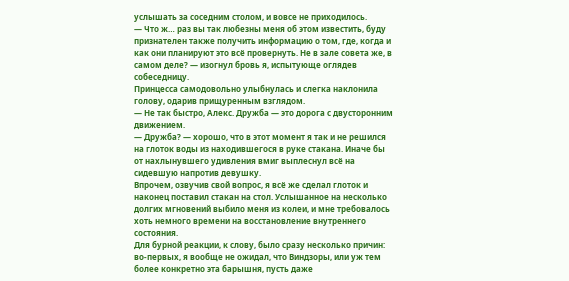услышать за соседним столом, и вовсе не приходилось.
— Что ж… раз вы так любезны меня об этом известить, буду признателен также получить информацию о том, где, когда и как они планируют это всё провернуть. Не в зале совета же, в самом деле? — изогнул бровь я, испытующе оглядев собеседницу.
Принцесса самодовольно улыбнулась и слегка наклонила голову, одарив прищуренным взглядом.
— Не так быстро, Алекс. Дружба — это дорога с двусторонним движением.
— Дружба? — хорошо, что в этот момент я так и не решился на глоток воды из находившегося в руке стакана. Иначе бы от нахлынувшего удивления вмиг выплеснул всё на сидевшую напротив девушку.
Впрочем, озвучив свой вопрос, я всё же сделал глоток и наконец поставил стакан на стол. Услышанное на несколько долгих мгновений выбило меня из колеи, и мне требовалось хоть немного времени на восстановление внутреннего состояния.
Для бурной реакции, к слову, было сразу несколько причин: во-первых, я вообще не ожидал, что Виндзоры, или уж тем более конкретно эта барышня, пусть даже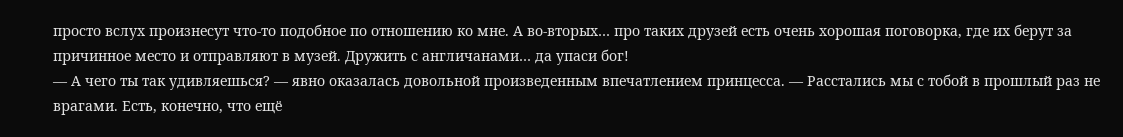просто вслух произнесут что-то подобное по отношению ко мне. А во-вторых… про таких друзей есть очень хорошая поговорка, где их берут за причинное место и отправляют в музей. Дружить с англичанами… да упаси бог!
— А чего ты так удивляешься? — явно оказалась довольной произведенным впечатлением принцесса. — Расстались мы с тобой в прошлый раз не врагами. Есть, конечно, что ещё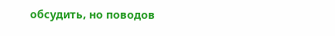обсудить, но поводов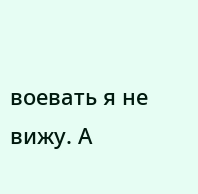воевать я не вижу. А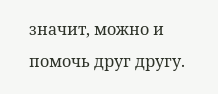значит, можно и помочь друг другу.